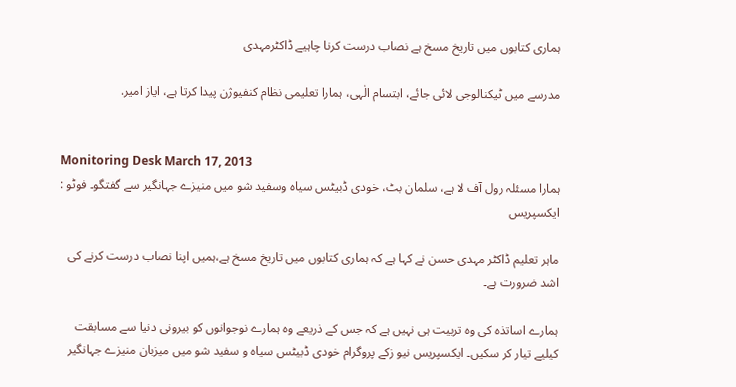ہماری کتابوں میں تاریخ مسخ ہے نصاب درست کرنا چاہیے ڈاکٹرمہدی

مدرسے میں ٹیکنالوجی لائی جائے، ابتسام الٰہی، ہمارا تعلیمی نظام کنفیوژن پیدا کرتا ہے، ایاز امیر.


Monitoring Desk March 17, 2013
ہمارا مسئلہ رول آف لا ہے، سلمان بٹ، خودی ڈبیٹس سیاہ وسفید شو میں منیزے جہانگیر سے گفتگو۔ فوٹو : ایکسپریس

ماہر تعلیم ڈاکٹر مہدی حسن نے کہا ہے کہ ہماری کتابوں میں تاریخ مسخ ہے،ہمیں اپنا نصاب درست کرنے کی اشد ضرورت ہے۔

ہمارے اساتذہ کی وہ تربیت ہی نہیں ہے کہ جس کے ذریعے وہ ہمارے نوجوانوں کو بیرونی دنیا سے مسابقت کیلیے تیار کر سکیں۔ ایکسپریس نیو زکے پروگرام خودی ڈبیٹس سیاہ و سفید شو میں میزبان منیزے جہانگیر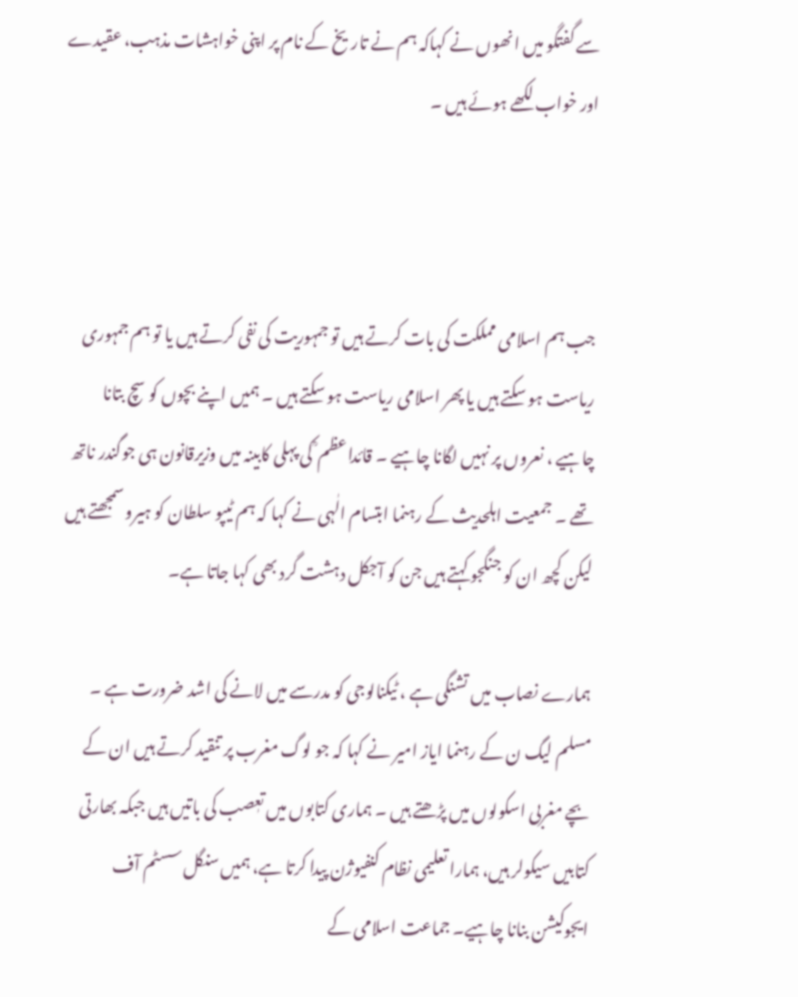سے گفتگو میں انھوں نے کہاکہ ہم نے تاریخ کے نام پر اپنی خواہشات مذہب، عقیدے اور خواب لکھے ہوئے ہیں ۔



جب ہم اسلامی مملکت کی بات کرتے ہیں تو جمہوریت کی نفی کرتے ہیں یا تو ہم جمہوری ریاست ہو سکتے ہیں یا پھر اسلامی ریاست ہو سکتے ہیں ۔ ہمیں اپنے بچوں کو سچ بتانا چاہیے ، نعروں پر نہیں لگانا چاہیے ۔ قائداعظم ؒ کی پہلی کابینہ میں وزیرقانون ہی جوگندر ناتھ تھے ۔ جمعیت اہلحدیث کے رہنما ابتسام الٰہی نے کہا کہ ہم ٹیپو سلطان کو ہیرو سمجھتے ہیں لیکن کچھ ان کو جنگجو کہتے ہیں جن کو آجکل دہشت گرد بھی کہا جاتا ہے۔

ہمارے نصاب میں تشنگی ہے ، ٹیکنالوجی کو مدرسے میں لانے کی اشد ضرورت ہے ۔ مسلم لیگ ن کے رہنما ایاز امیر نے کہا کہ جو لوگ مغرب پر تنقید کرتے ہیں ان کے بچے مغربی اسکولوں میں پڑھتے ہیں ۔ ہماری کتابوں میں تعٖصب کی باتیں ہیں جبکہ بھارتی کتابیں سیکولر ہیں، ہمارا تعلیمی نظام کنفیوژن پیدا کرتا ہے، ہمیں سنگل سسٹم آف ایجوکیشن بنانا چاہیے۔ جماعت اسلامی کے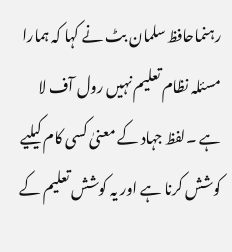رہنماحافظ سلمان بٹ نے کہا کہ ہمارا مسئلہ نظام تعلیم نہیں رول آف لا ہے ۔لفظ جہاد کے معنیٰ کسی کام کیلیے کوشش کرنا ہے اور یہ کوشش تعلیم کے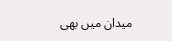میدان میں بھی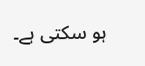ہو سکتی ہے۔